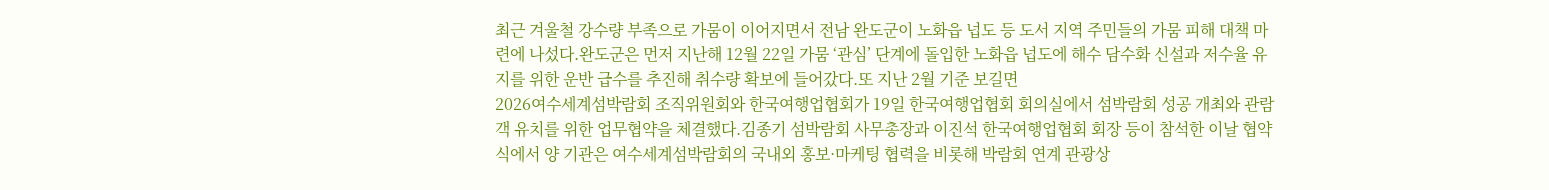최근 겨울철 강수량 부족으로 가뭄이 이어지면서 전남 완도군이 노화읍 넙도 등 도서 지역 주민들의 가뭄 피해 대책 마련에 나섰다.완도군은 먼저 지난해 12월 22일 가뭄 ‘관심’ 단계에 돌입한 노화읍 넙도에 해수 담수화 신설과 저수율 유지를 위한 운반 급수를 추진해 취수량 확보에 들어갔다.또 지난 2월 기준 보길면
2026여수세계섬박람회 조직위원회와 한국여행업협회가 19일 한국여행업협회 회의실에서 섬박람회 성공 개최와 관람객 유치를 위한 업무협약을 체결했다.김종기 섬박람회 사무총장과 이진석 한국여행업협회 회장 등이 참석한 이날 협약식에서 양 기관은 여수세계섬박람회의 국내외 홍보·마케팅 협력을 비롯해 박람회 연계 관광상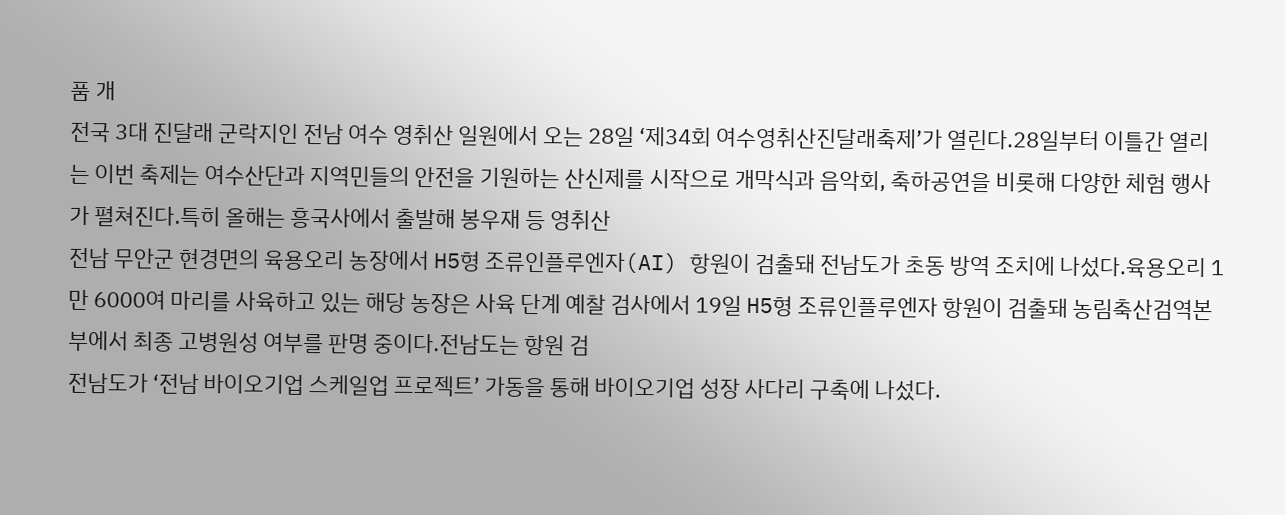품 개
전국 3대 진달래 군락지인 전남 여수 영취산 일원에서 오는 28일 ‘제34회 여수영취산진달래축제’가 열린다.28일부터 이틀간 열리는 이번 축제는 여수산단과 지역민들의 안전을 기원하는 산신제를 시작으로 개막식과 음악회, 축하공연을 비롯해 다양한 체험 행사가 펼쳐진다.특히 올해는 흥국사에서 출발해 봉우재 등 영취산
전남 무안군 현경면의 육용오리 농장에서 H5형 조류인플루엔자(AI) 항원이 검출돼 전남도가 초동 방역 조치에 나섰다.육용오리 1만 6000여 마리를 사육하고 있는 해당 농장은 사육 단계 예찰 검사에서 19일 H5형 조류인플루엔자 항원이 검출돼 농림축산검역본부에서 최종 고병원성 여부를 판명 중이다.전남도는 항원 검
전남도가 ‘전남 바이오기업 스케일업 프로젝트’ 가동을 통해 바이오기업 성장 사다리 구축에 나섰다.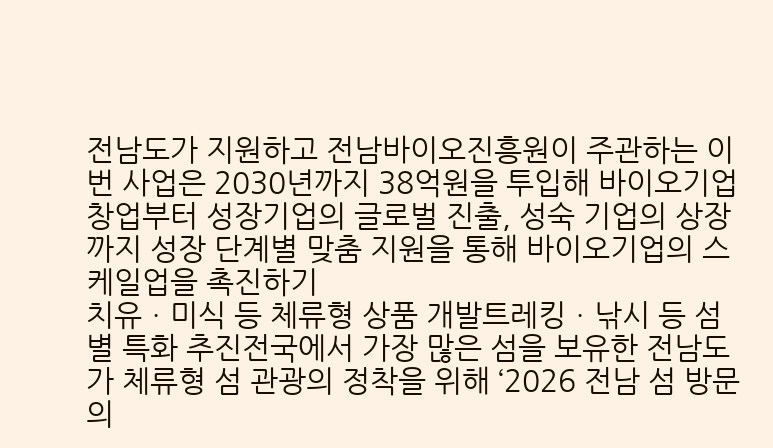전남도가 지원하고 전남바이오진흥원이 주관하는 이번 사업은 2030년까지 38억원을 투입해 바이오기업 창업부터 성장기업의 글로벌 진출, 성숙 기업의 상장까지 성장 단계별 맞춤 지원을 통해 바이오기업의 스케일업을 촉진하기
치유ㆍ미식 등 체류형 상품 개발트레킹ㆍ낚시 등 섬별 특화 추진전국에서 가장 많은 섬을 보유한 전남도가 체류형 섬 관광의 정착을 위해 ‘2026 전남 섬 방문의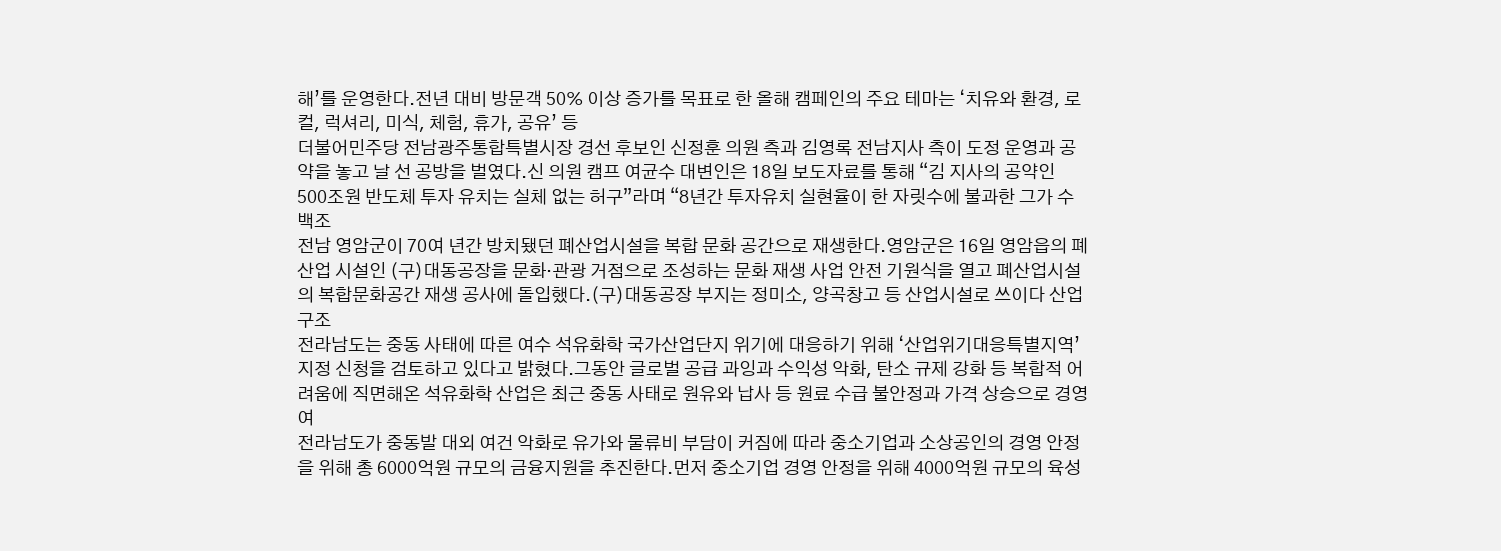해’를 운영한다.전년 대비 방문객 50% 이상 증가를 목표로 한 올해 캠페인의 주요 테마는 ‘치유와 환경, 로컬, 럭셔리, 미식, 체험, 휴가, 공유’ 등
더불어민주당 전남광주통합특별시장 경선 후보인 신정훈 의원 측과 김영록 전남지사 측이 도정 운영과 공약을 놓고 날 선 공방을 벌였다.신 의원 캠프 여균수 대변인은 18일 보도자료를 통해 “김 지사의 공약인 500조원 반도체 투자 유치는 실체 없는 허구”라며 “8년간 투자유치 실현율이 한 자릿수에 불과한 그가 수백조
전남 영암군이 70여 년간 방치됐던 폐산업시설을 복합 문화 공간으로 재생한다.영암군은 16일 영암읍의 폐산업 시설인 (구)대동공장을 문화·관광 거점으로 조성하는 문화 재생 사업 안전 기원식을 열고 폐산업시설의 복합문화공간 재생 공사에 돌입했다.(구)대동공장 부지는 정미소, 양곡창고 등 산업시설로 쓰이다 산업 구조
전라남도는 중동 사태에 따른 여수 석유화학 국가산업단지 위기에 대응하기 위해 ‘산업위기대응특별지역’ 지정 신청을 검토하고 있다고 밝혔다.그동안 글로벌 공급 과잉과 수익성 악화, 탄소 규제 강화 등 복합적 어려움에 직면해온 석유화학 산업은 최근 중동 사태로 원유와 납사 등 원료 수급 불안정과 가격 상승으로 경영 여
전라남도가 중동발 대외 여건 악화로 유가와 물류비 부담이 커짐에 따라 중소기업과 소상공인의 경영 안정을 위해 총 6000억원 규모의 금융지원을 추진한다.먼저 중소기업 경영 안정을 위해 4000억원 규모의 육성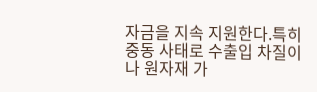자금을 지속 지원한다.특히 중동 사태로 수출입 차질이나 원자재 가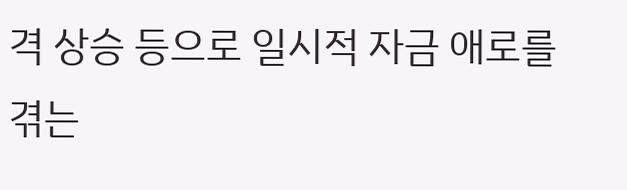격 상승 등으로 일시적 자금 애로를 겪는